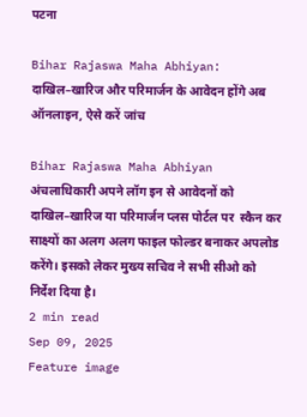पटना

Bihar Rajaswa Maha Abhiyan: दाखिल–खारिज और परिमार्जन के आवेदन होंगे अब ऑनलाइन, ऐसे करें जांच

Bihar Rajaswa Maha Abhiyan अंचलाधिकारी अपने लॉग इन से आवेदनों को दाखिल–खारिज या परिमार्जन प्लस पोर्टल पर  स्कैन कर साक्ष्यों का अलग अलग फाइल फोल्डर बनाकर अपलोड करेंगे। इसको लेकर मुख्य सचिव ने सभी सीओ को निर्देश दिया है।
2 min read
Sep 09, 2025
Feature image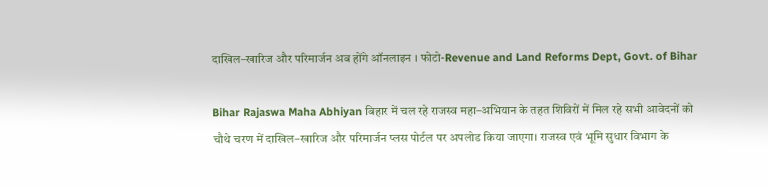दाखिल–खारिज और परिमार्जन अब होंगे ऑनलाइन । फोटो-Revenue and Land Reforms Dept, Govt. of Bihar

Bihar Rajaswa Maha Abhiyan बिहार में चल रहे राजस्व महा–अभियान के तहत शिविरों में मिल रहे सभी आवेदनों को चौथे चरण में दाखिल–खारिज और परिमार्जन प्लस पोर्टल पर अपलोड किया जाएगा। राजस्व एवं भूमि सुधार विभाग के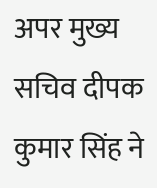अपर मुख्य सचिव दीपक कुमार सिंह ने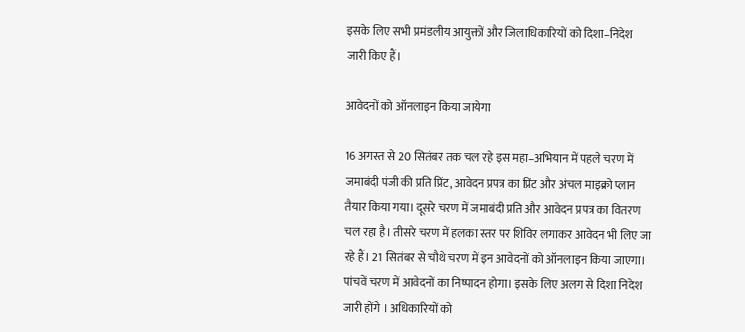इसके लिए सभी प्रमंडलीय आयुक्तों और जिलाधिकारियों को दिशा–निदेश जारी किए हैं।

आवेदनों को ऑनलाइन किया जायेगा

16 अगस्त से 20 सितंबर तक चल रहे इस महा–अभियान में पहले चरण में जमाबंदी पंजी की प्रति प्रिंट, आवेदन प्रपत्र का प्रिंट और अंचल माइक्रो प्लान तैयार किया गया। दूसरे चरण में जमाबंदी प्रति और आवेदन प्रपत्र का वितरण चल रहा है। तीसरे चरण में हलका स्तर पर शिविर लगाकर आवेदन भी लिए जा रहे हैं। 21 सितंबर से चौथे चरण में इन आवेदनों को ऑनलाइन किया जाएगा। पांचवें चरण में आवेदनों का निष्पादन होगा। इसके लिए अलग से दिशा निदेश जारी होंगे । अधिकारियों को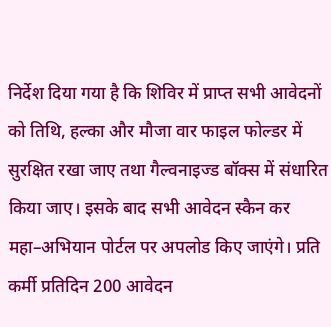निर्देश दिया गया है कि शिविर में प्राप्त सभी आवेदनों को तिथि, हल्का और मौजा वार फाइल फोल्डर में सुरक्षित रखा जाए तथा गैल्वनाइज्ड बॉक्स में संधारित किया जाए। इसके बाद सभी आवेदन स्कैन कर महा–अभियान पोर्टल पर अपलोड किए जाएंगे। प्रति कर्मी प्रतिदिन 200 आवेदन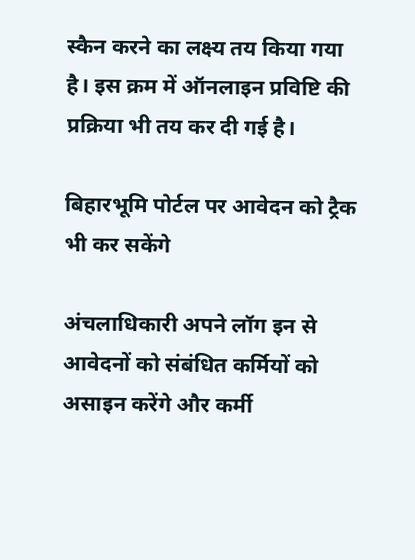स्कैन करने का लक्ष्य तय किया गया है। इस क्रम में ऑनलाइन प्रविष्टि की प्रक्रिया भी तय कर दी गई है।

बिहारभूमि पोर्टल पर आवेदन को ट्रैक भी कर सकेंगे

अंचलाधिकारी अपने लॉग इन से आवेदनों को संबंधित कर्मियों को असाइन करेंगे और कर्मी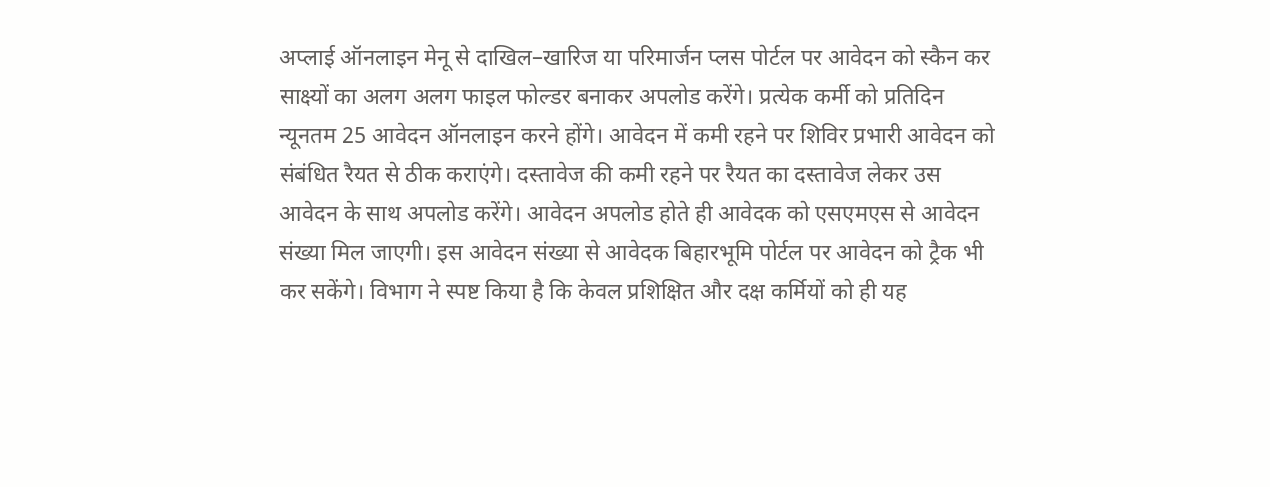अप्लाई ऑनलाइन मेनू से दाखिल–खारिज या परिमार्जन प्लस पोर्टल पर आवेदन को स्कैन कर साक्ष्यों का अलग अलग फाइल फोल्डर बनाकर अपलोड करेंगे। प्रत्येक कर्मी को प्रतिदिन न्यूनतम 25 आवेदन ऑनलाइन करने होंगे। आवेदन में कमी रहने पर शिविर प्रभारी आवेदन को संबंधित रैयत से ठीक कराएंगे। दस्तावेज की कमी रहने पर रैयत का दस्तावेज लेकर उस आवेदन के साथ अपलोड करेंगे। आवेदन अपलोड होते ही आवेदक को एसएमएस से आवेदन संख्या मिल जाएगी। इस आवेदन संख्या से आवेदक बिहारभूमि पोर्टल पर आवेदन को ट्रैक भी कर सकेंगे। विभाग ने स्पष्ट किया है कि केवल प्रशिक्षित और दक्ष कर्मियों को ही यह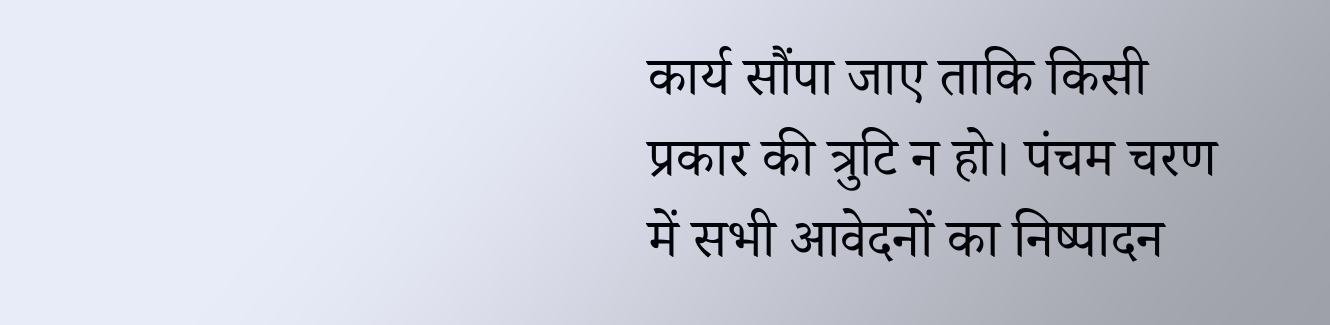कार्य सौंपा जाए ताकि किसी प्रकार की त्रुटि न हो। पंचम चरण में सभी आवेदनों का निष्पादन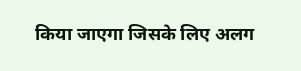किया जाएगा जिसके लिए अलग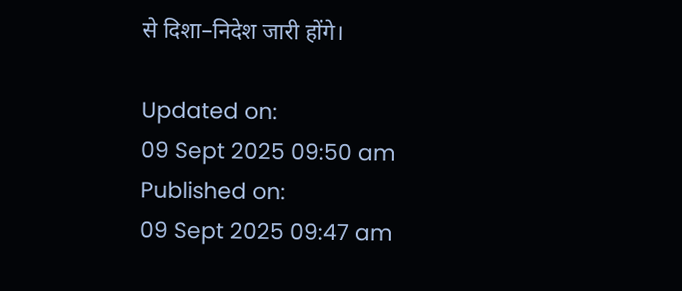से दिशा–निदेश जारी होंगे।

Updated on:
09 Sept 2025 09:50 am
Published on:
09 Sept 2025 09:47 am